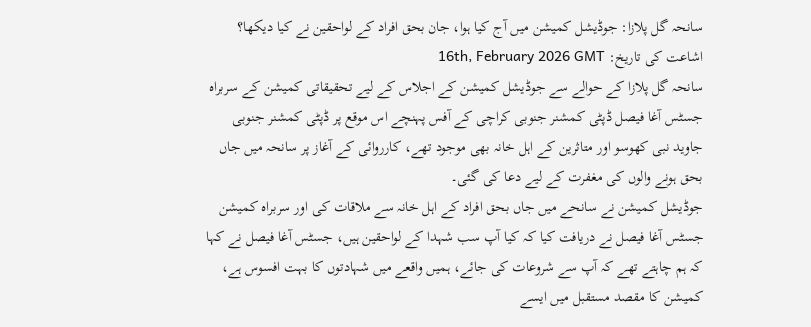سانحہ گل پلازا: جوڈیشل کمیشن میں آج کیا ہوا، جان بحق افراد کے لواحقین نے کیا دیکھا؟
اشاعت کی تاریخ: 16th, February 2026 GMT
سانحہ گل پلازا کے حوالے سے جوڈیشل کمیشن کے اجلاس کے لیے تحقیقاتی کمیشن کے سربراہ جسٹس آغا فیصل ڈپٹی کمشنر جنوبی کراچی کے آفس پہنچے اس موقع پر ڈپٹی کمشنر جنوبی جاوید نبی کھوسو اور متاثرین کے اہل خانہ بھی موجود تھے، کارروائی کے آغاز پر سانحہ میں جاں بحق ہونے والوں کی مغفرت کے لیے دعا کی گئی۔
جوڈیشل کمیشن نے سانحے میں جاں بحق افراد کے اہل خانہ سے ملاقات کی اور سربراہ کمیشن جسٹس آغا فیصل نے دریافت کیا کہ کیا آپ سب شہدا کے لواحقین ہیں، جسٹس آغا فیصل نے کہا کہ ہم چاہتے تھے کہ آپ سے شروعات کی جائے، ہمیں واقعے میں شہادتوں کا بہت افسوس ہے، کمیشن کا مقصد مستقبل میں ایسے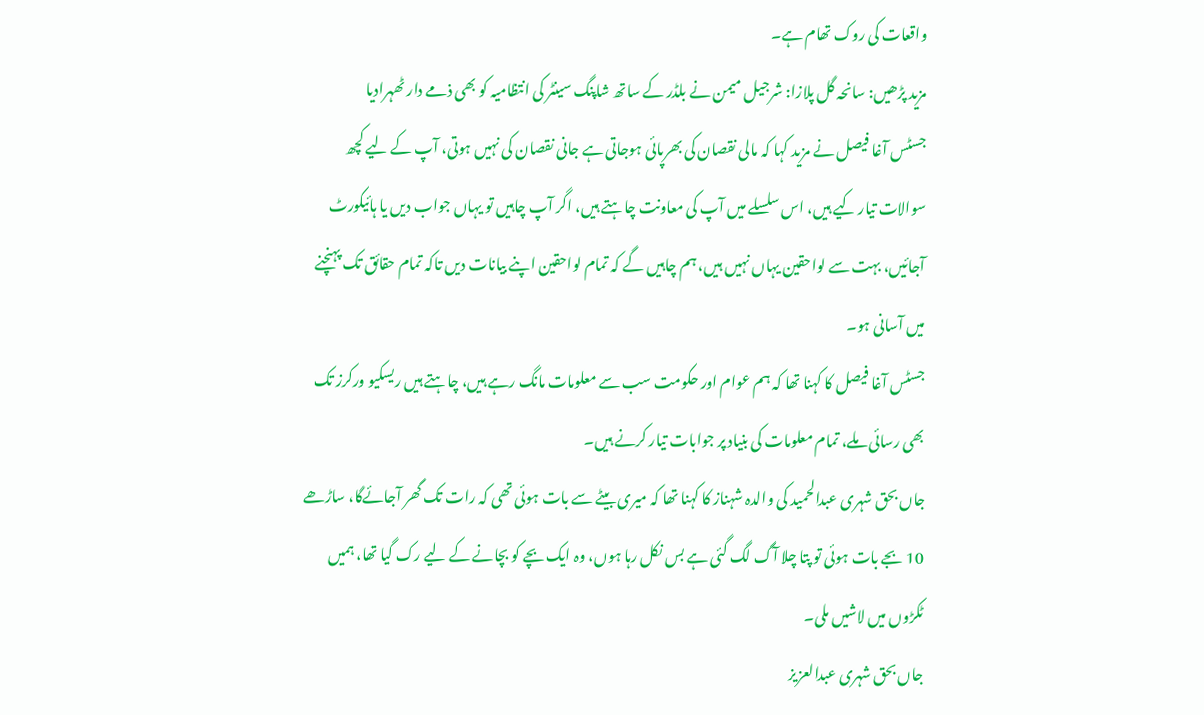واقعات کی روک تھام ہے۔
مزید پڑھیں: سانحہ گل پلازا: شرجیل میمن نے بلڈر کے ساتھ شاپنگ سینٹر کی انتظامیہ کو بھی ذمے دار ٹھہرادیا
جسٹس آغا فیصل نے مزید کہا کہ مالی نقصان کی بھرپائی ہوجاتی ہے جانی نقصان کی نہیں ہوتی، آپ کے لیے کچھ سوالات تیار کیے ہیں، اس سلسلے میں آپ کی معاونت چاہتے ہیں، اگر آپ چاہیں تو یہاں جواب دیں یا ہائیکورٹ آجائیں، بہت سے لواحقین یہاں نہیں ہیں، ہم چاہیں گے کہ تمام لواحقین اپنے بیانات دیں تاکہ تمام حقائق تک پہنچنے میں آسانی ہو۔
جسٹس آغا فیصل کا کہنا تھا کہ ہم عوام اور حکومت سب سے معلومات مانگ رہے ہیں، چاہتے ہیں ریسکیو ورکرز تک بھی رسائی ملے، تمام معلومات کی بنیاد پر جوابات تیار کرنے ہیں۔
جاں بحق شہری عبدالحمید کی والدہ شہناز کا کہنا تھا کہ میری بیٹے سے بات ہوئی تھی کہ رات تک گھر آجائےگا، ساڑھے 10 بجے بات ہوئی تو پتا چلا آگ لگ گئی ہے بس نکل رہا ہوں، وہ ایک بچے کو بچانے کے لیے رک گیا تھا، ہمیں ٹکڑوں میں لاشیں ملی۔
جاں بحق شہری عبدالعزیز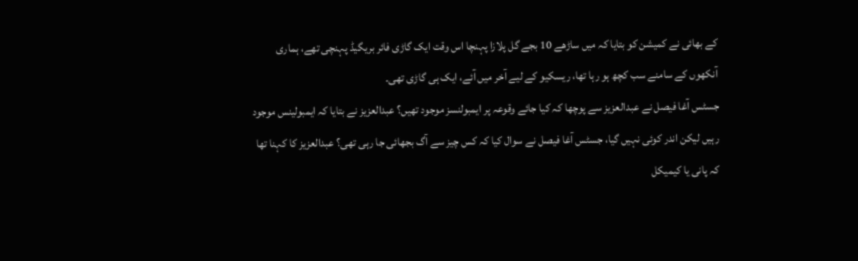کے بھائی نے کمیشن کو بتایا کہ میں ساڑھے 10 بجے گل پلازا پہنچا اس وقت ایک گاڑی فائر بریگیڈ پہنچی تھے، ہماری آنکھوں کے سامنے سب کچھ ہو رہا تھا، ریسکیو کے لیے آخر میں آئے، ایک ہی گاڑی تھی۔
جسٹس آغا فیصل نے عبدالعزیز سے پوچھا کہ کیا جائے وقوعہ پر ایمبولنسز موجود تھیں؟ عبدالعزیز نے بتایا کہ ایمبولینس موجود رہیں لیکن اندر کوئی نہیں گیا، جسٹس آغا فیصل نے سوال کیا کہ کس چیز سے آگ بجھائی جا رہی تھی؟ عبدالعزیز کا کہنا تھا کہ پانی یا کیمیکل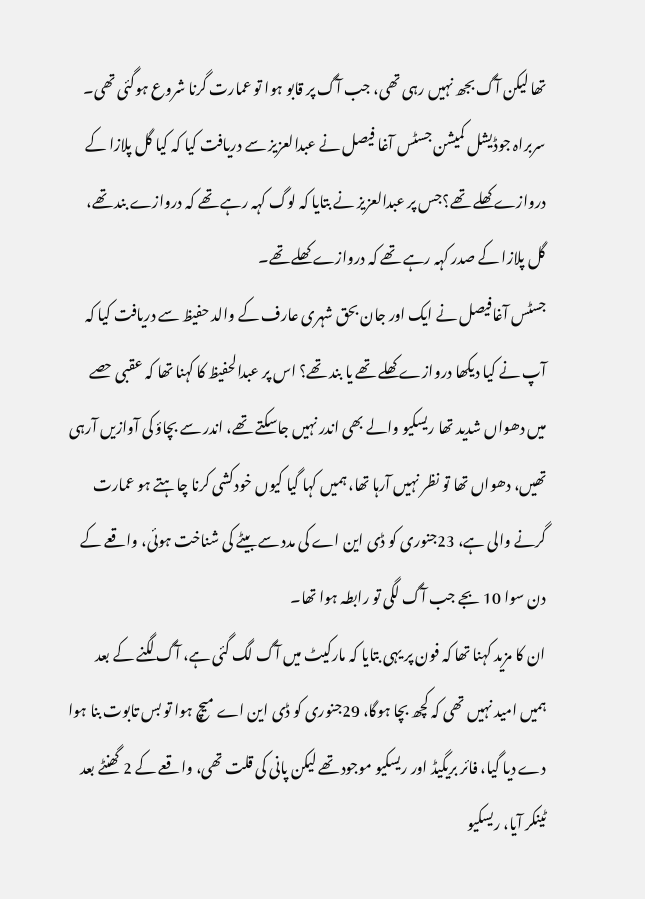تھا لیکن آگ بجھ نہیں رہی تھی، جب آگ پر قابو ہوا تو عمارت گرنا شروع ہوگئی تھی۔
سربراہ جوڈیشل کمیشن جسٹس آغا فیصل نے عبدالعزیز سے دریافت کیا کہ کیا گل پلازا کے دروازے کھلے تھے؟جس پر عبدالعزیز نے بتایا کہ لوگ کہہ رہے تھے کہ دروازے بند تھے، گل پلازا کے صدر کہہ رہے تھے کہ دروازے کھلے تھے۔
جسٹس آغافیصل نے ایک اور جان بحق شہری عارف کے والد حفیظ سے دریافت کیا کہ آپ نے کیا دیکھا دروازے کھلے تھے یا بند تھے؟ اس پر عبدالحفیظ کا کہنا تھا کہ عقبی حصے میں دھواں شدید تھا ریسکیو والے بھی اندر نہیں جاسکتے تھے، اندر سے بچاؤ کی آوازیں آرہی تھیں، دھواں تھا تو نظر نہیں آرہا تھا، ہمیں کہا گیا کیوں خودکشی کرنا چاہتے ہو عمارت گرنے والی ہے، 23جنوری کو ڈی این اے کی مدد سے بیٹے کی شناخت ہوئی، واقعے کے دن سوا 10 بجے جب آگ لگی تو رابطہ ہوا تھا۔
ان کا مزید کہنا تھا کہ فون پر یہی بتایا کہ مارکیٹ میں آگ لگ گئی ہے، آگ لگنے کے بعد ہمیں امید نہیں تھی کہ کچھ بچا ہوگا، 29جنوری کو ڈی این اے میچ ہوا تو بس تابوت بنا ہوا دے دیا گیا، فائر بریگیڈ اور ریسکیو موجود تھے لیکن پانی کی قلت تھی، واقعے کے 2 گھنٹے بعد ٹینکر آیا، ریسکیو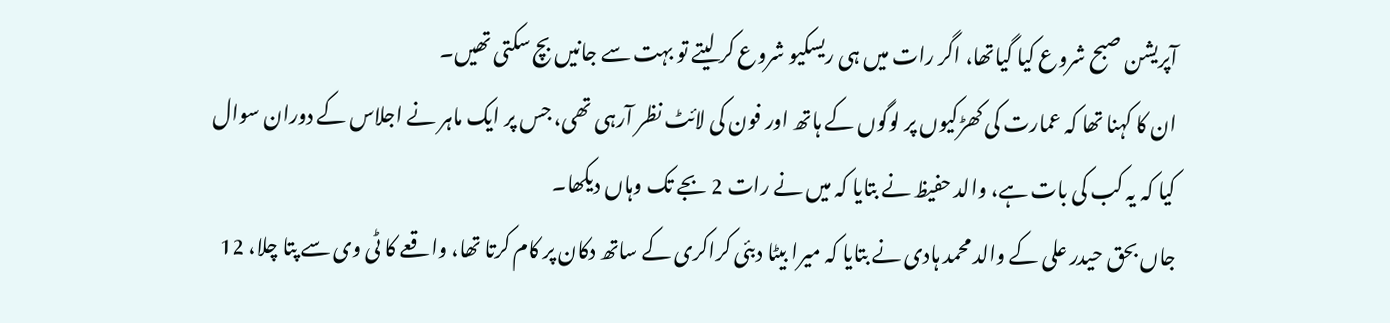آپریشن صبح شروع کیا گیاتھا، اگر رات میں ہی ریسکیو شروع کر لیتے تو بہت سے جانیں بچ سکتی تھیں۔
ان کا کہنا تھا کہ عمارت کی کھڑکیوں پر لوگوں کے ہاتھ اور فون کی لائٹ نظر آرہی تھی، جس پر ایک ماہر نے اجلاس کے دوران سوال کیا کہ یہ کب کی بات ہے، والد حفیظ نے بتایا کہ میں نے رات 2 بجے تک وہاں دیکھا۔
جاں بحق حیدر علی کے والد محمد ہادی نے بتایا کہ میرا بیٹا دبئی کراکری کے ساتھ دکان پر کام کرتا تھا، واقعے کا ٹی وی سے پتا چلا، 12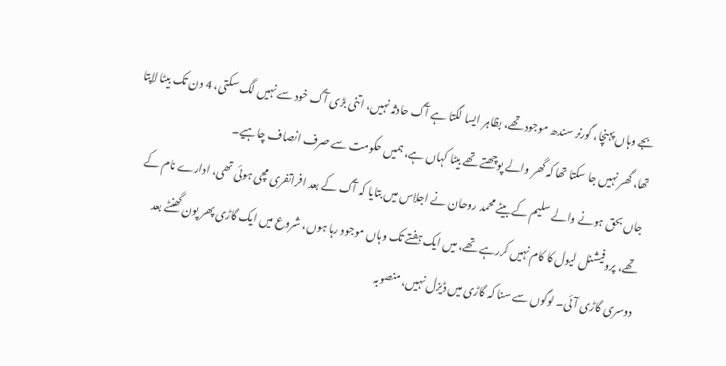بجے وہاں پہنچا، گورنر سندھ موجود تھے، بظاہر ایسا لگتا ہے آگ حادثہ نہیں، اتنی بڑی آگ خود سے نہیں لگ سکتی، 4 دن تک بیٹا لاپتا تھا، گھر نہیں جا سکتا تھا کہ گھر والے پوچھتے تھے بیٹا کہاں ہے، ہمیں حکومت سے صرف انصاف چاہیے۔
جاں بحق ہونے والے سلیم کے بیٹے محمد روحان نے اجلاس میں بتایا کہ آگ کے بعد افراتفری مچی ہوئی تھی، ادارے نام کے تھے، پروفیشنل لیول کا کام نہیں کررہے تھے، میں ایک ہفتے تک وہاں موجود رہا ہوں، شروع میں ایک گاڑی پھر پون گھنٹے بعد دوسری گاڑی آئی۔ لوگوں سے سنا کہ گاڑی میں ڈیزل نہیں، منصوبہ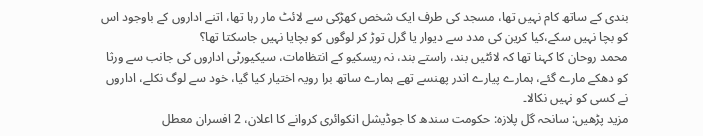بندی کے ساتھ کام نہیں تھا، مسجد کی طرف ایک شخص کھڑکی سے لائٹ مار رہا تھا، اتنے اداروں کے باوجود اس کو بچا نہیں سکے،کیا کرین کی مدد سے دیوار یا گرل توڑ کر لوگوں کو بچایا نہیں جاسکتا تھا؟
محمد روحان کا کہنا تھا کہ لائٹیں بند، راستے بند، نہ ریسکیو کے انتظامات، سیکیورٹی اداروں کی جانب سے ورثا کو دھکے مارے گئے، ہمارے پیارے اندر پھنسے تھے ہمارے ساتھ برا رویہ اختیار کیا گیا، خود سے لوگ نکلے، اداروں نے کسی کو نہیں نکالا۔
مزید پڑھیں: سانحہ گل پلازہ: حکومت سندھ کا جوڈیشل انکوائری کروانے کا اعلان، 2 افسران معطل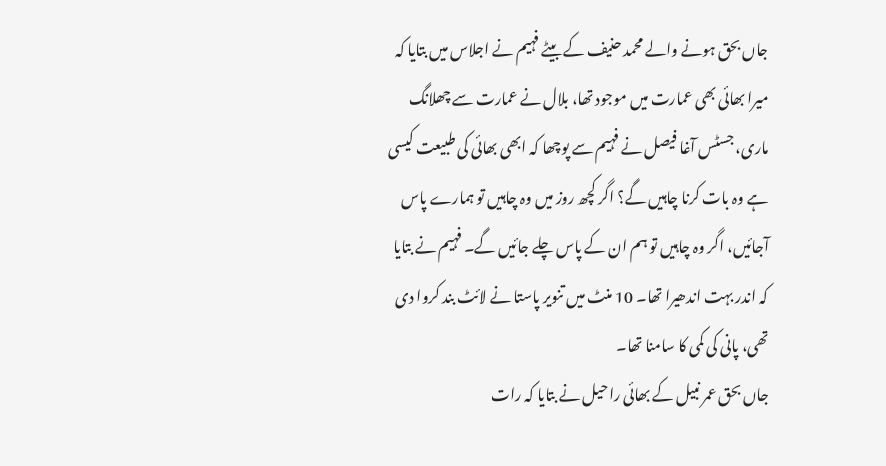جاں بحق ہونے والے محمد حنیف کے بیٹے فہیم نے اجلاس میں بتایا کہ میرا بھائی بھی عمارت میں موجود تھا، بلال نے عمارت سے چھلانگ ماری، جسٹس آغا فیصل نے فہیم سے پوچھا کہ ابھی بھائی کی طبیعت کیسی ہے وہ بات کرنا چاہیں گے؟ اگر کچھ روز میں وہ چاہیں تو ہمارے پاس آجائیں، اگر وہ چاہیں تو ہم ان کے پاس چلے جائیں گے۔ فہیم نے بتایا کہ اندر بہت اندھیرا تھا۔ 10 منٹ میں تنویر پاستا نے لائٹ بند کروا دی تھی، پانی کی کمی کا سامنا تھا۔
جاں بحق عمر نبیل کے بھائی راحیل نے بتایا کہ رات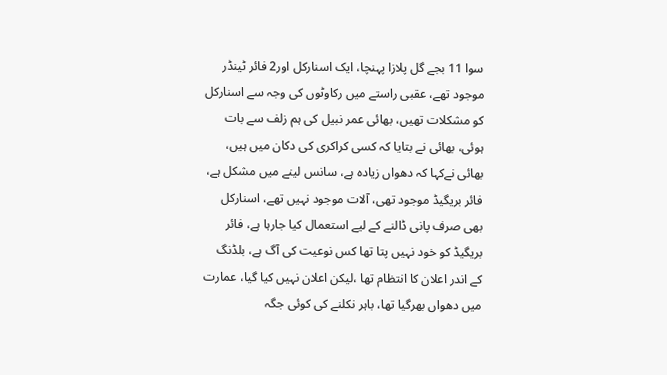سوا 11 بجے گل پلازا پہنچا، ایک اسنارکل اور2 فائر ٹینڈر موجود تھے، عقبی راستے میں رکاوٹوں کی وجہ سے اسنارکل کو مشکلات تھیں، بھائی عمر نبیل کی ہم زلف سے بات ہوئی، بھائی نے بتایا کہ کسی کراکری کی دکان میں ہیں، بھائی نےکہا کہ دھواں زیادہ ہے، سانس لینے میں مشکل ہے، فائر بریگیڈ موجود تھی، آلات موجود نہیں تھے، اسنارکل بھی صرف پانی ڈالنے کے لیے استعمال کیا جارہا ہے، فائر بریگیڈ کو خود نہیں پتا تھا کس نوعیت کی آگ ہے، بلڈنگ کے اندر اعلان کا انتظام تھا ،لیکن اعلان نہیں کیا گیا، عمارت میں دھواں بھرگیا تھا، باہر نکلنے کی کوئی جگہ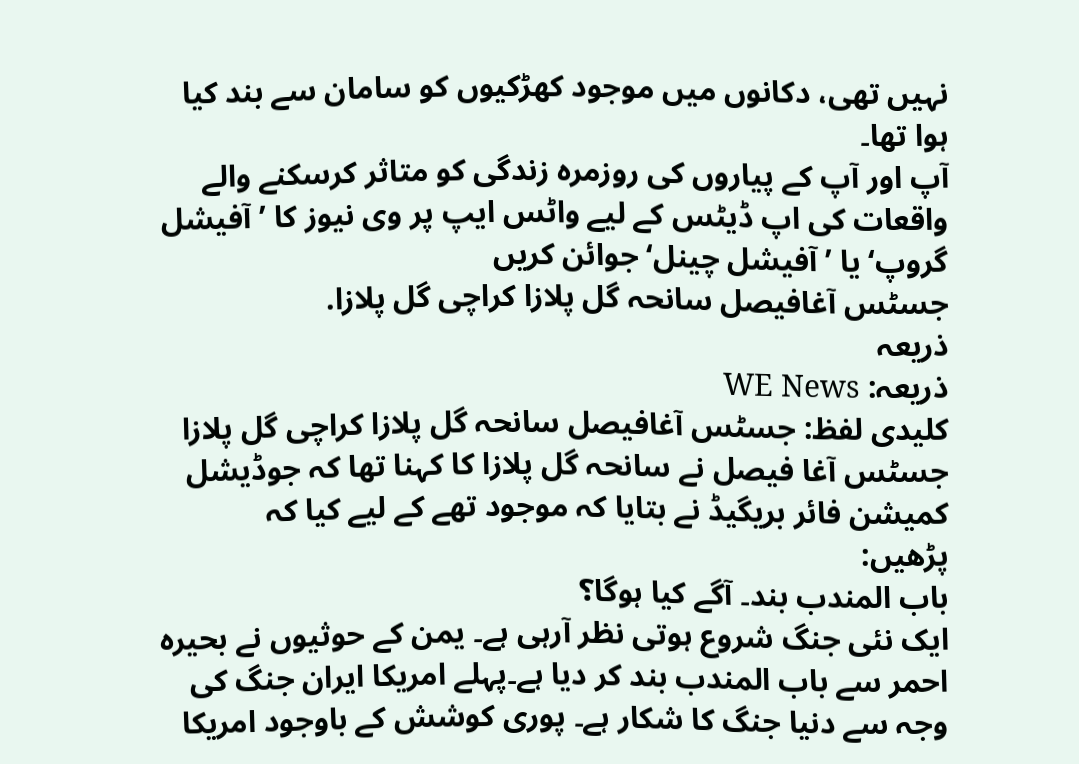نہیں تھی، دکانوں میں موجود کھڑکیوں کو سامان سے بند کیا ہوا تھا۔
آپ اور آپ کے پیاروں کی روزمرہ زندگی کو متاثر کرسکنے والے واقعات کی اپ ڈیٹس کے لیے واٹس ایپ پر وی نیوز کا ’آفیشل گروپ‘ یا ’آفیشل چینل‘ جوائن کریں
جسٹس آغافیصل سانحہ گل پلازا کراچی گل پلازا.
ذریعہ
ذریعہ: WE News
کلیدی لفظ: جسٹس آغافیصل سانحہ گل پلازا کراچی گل پلازا جسٹس آغا فیصل نے سانحہ گل پلازا کا کہنا تھا کہ جوڈیشل کمیشن فائر بریگیڈ نے بتایا کہ موجود تھے کے لیے کیا کہ
پڑھیں:
باب المندب بند۔ آگے کیا ہوگا؟
ایک نئی جنگ شروع ہوتی نظر آرہی ہے۔ یمن کے حوثیوں نے بحیرہ احمر سے باب المندب بند کر دیا ہے۔پہلے امریکا ایران جنگ کی وجہ سے دنیا جنگ کا شکار ہے۔ پوری کوشش کے باوجود امریکا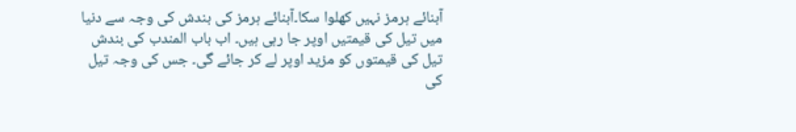آبنائے ہرمز نہیں کھلوا سکا۔آبنائے ہرمز کی بندش کی وجہ سے دنیا میں تیل کی قیمتیں اوپر جا رہی ہیں۔ اب باب المندب کی بندش تیل کی قیمتوں کو مزید اوپر لے کر جائے گی۔ جس کی وجہ تیل کی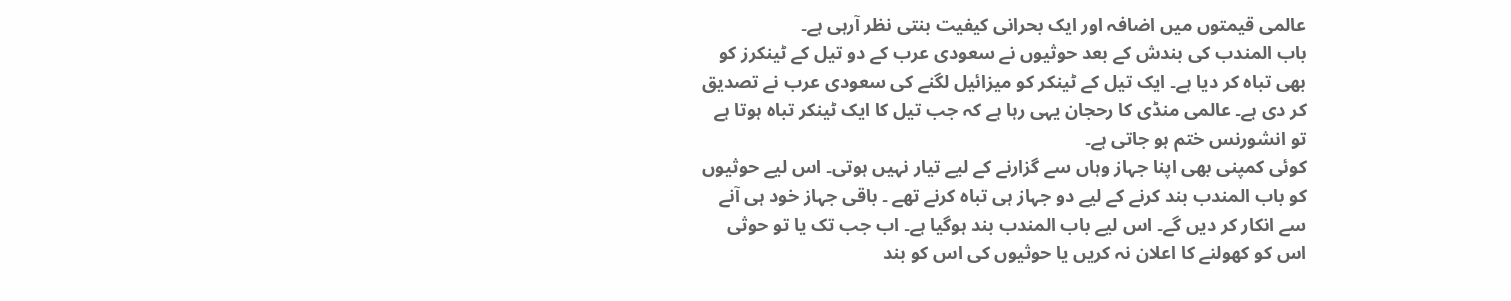عالمی قیمتوں میں اضافہ اور ایک بحرانی کیفیت بنتی نظر آرہی ہے۔
باب المندب کی بندش کے بعد حوثیوں نے سعودی عرب کے دو تیل کے ٹینکرز کو بھی تباہ کر دیا ہے۔ ایک تیل کے ٹینکر کو میزائیل لگنے کی سعودی عرب نے تصدیق کر دی ہے۔ عالمی منڈی کا رحجان یہی رہا ہے کہ جب تیل کا ایک ٹینکر تباہ ہوتا ہے تو انشورنس ختم ہو جاتی ہے۔
کوئی کمپنی بھی اپنا جہاز وہاں سے گزارنے کے لیے تیار نہیں ہوتی۔ اس لیے حوثیوں کو باب المندب بند کرنے کے لیے دو جہاز ہی تباہ کرنے تھے ۔ باقی جہاز خود ہی آنے سے انکار کر دیں گے۔ اس لیے باب المندب بند ہوگیا ہے۔ اب جب تک یا تو حوثی اس کو کھولنے کا اعلان نہ کریں یا حوثیوں کی اس کو بند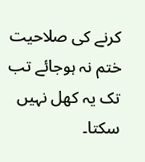کرنے کی صلاحیت ختم نہ ہوجائے تب تک یہ کھل نہیں سکتا۔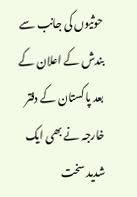حوثیوں کی جانب سے بندش کے اعلان کے بعد پاکستان کے دفتر خارجہ نے بھی ایک شدید سخت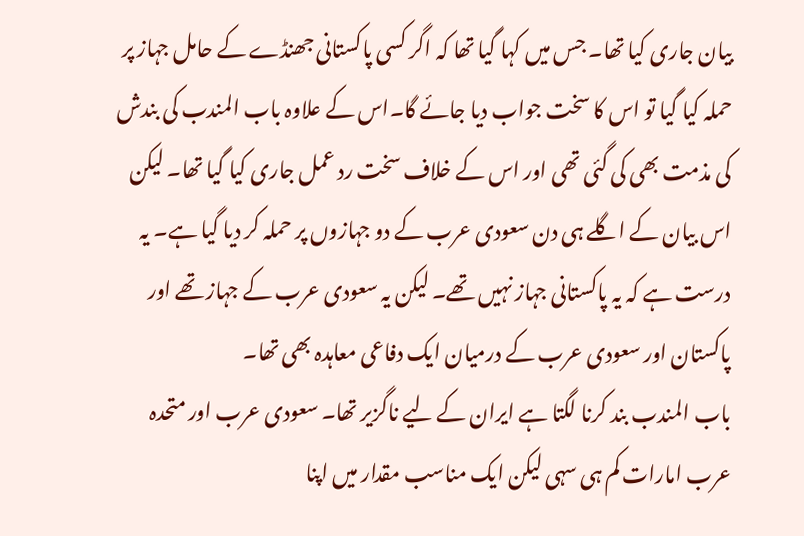بیان جاری کیا تھا۔ جس میں کہا گیا تھا کہ اگر کسی پاکستانی جھنڈے کے حامل جہاز پر حملہ کیا گیا تو اس کا سخت جواب دیا جائے گا۔اس کے علاوہ باب المندب کی بندش کی مذمت بھی کی گئی تھی اور اس کے خلاف سخت رد عمل جاری کیا گیا تھا۔ لیکن اس بیان کے اگلے ہی دن سعودی عرب کے دو جہازوں پر حملہ کر دیا گیا ہے۔ یہ درست ہے کہ یہ پاکستانی جہاز نہیں تھے۔ لیکن یہ سعودی عرب کے جہاز تھے اور پاکستان اور سعودی عرب کے درمیان ایک دفاعی معاہدہ بھی تھا۔
باب المندب بند کرنا لگتا ہے ایران کے لیے ناگزیر تھا۔ سعودی عرب اور متحدہ عرب امارات کم ہی سہی لیکن ایک مناسب مقدار میں اپنا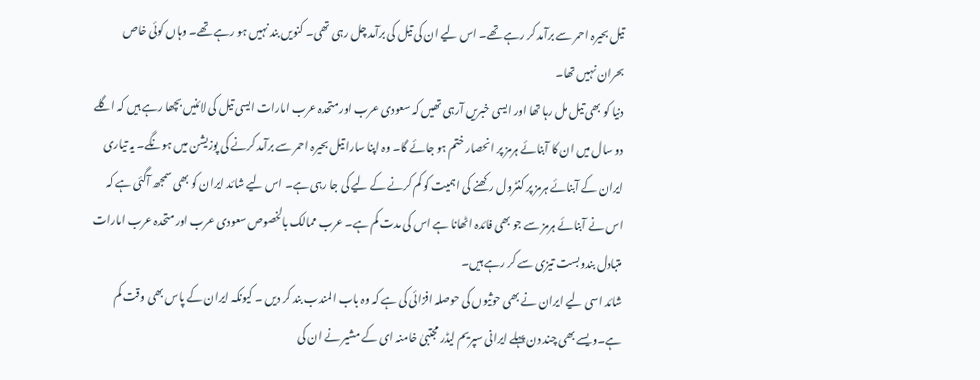تیل بحیرہ احمر سے برآمد کر رہے تھے۔ اس لیے ان کی تیل کی برآمد چل رہی تھی۔ کنویں بند نہیں ہو رہے تھے۔ وہاں کوئی خاص بحران نہیں تھا۔
دنیا کو بھی تیل مل رہا تھا اور ایسی خبریں آرہی تھیں کہ سعودی عرب اور متحدہ عرب امارات ایسی تیل کی لائنیں بچھا رہے ہیں کہ اگلے دو سال میں ان کا آبنائے ہرمز پر انحصار ختم ہو جائے گا۔ وہ اپنا سارا تیل بحیرہ احمر سے برآمد کرنے کی پوزیشن میں ہونگے۔ یہ تیاری ایران کے آبنائے ہرمز پر کنٹرول رکھنے کی اہمیت کو کم کرنے کے لیے کی جا رہی ہے۔ اس لیے شائد ایران کو بھی سمجھ آگئی ہے کہ اس نے آبنائے ہرمز سے جو بھی فائدہ اٹھانا ہے اس کی مدت کم ہے۔ عرب ممالک بالخصوص سعودی عرب اور متحدہ عرب امارات متبادل بندوبست تیزی سے کر رہے ہیں۔
شائد اسی لیے ایران نے بھی حوثیوں کی حوصلہ افزائی کی ہے کہ وہ باب المندب بند کر دیں ۔ کیونکہ ایران کے پاس بھی وقت کم ہے۔ویسے بھی چند دن پہلے ایرانی سپریم لیڈر مجتبیٰ خامنہ ای کے مشیر نے ان کی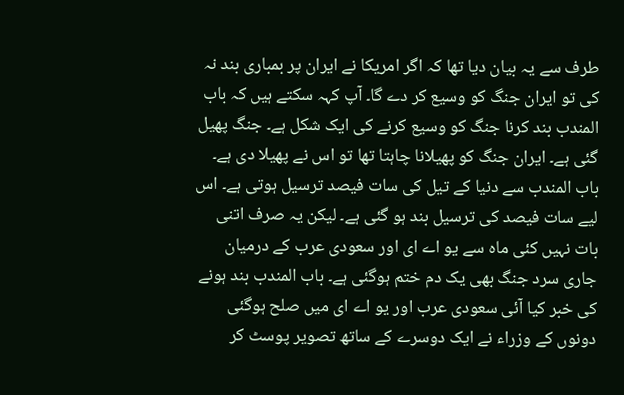طرف سے یہ بیان دیا تھا کہ اگر امریکا نے ایران پر بمباری بند نہ کی تو ایران جنگ کو وسیع کر دے گا۔ آپ کہہ سکتے ہیں کہ باب المندب بند کرنا جنگ کو وسیع کرنے کی ایک شکل ہے۔ جنگ پھیل گئی ہے۔ ایران جنگ کو پھیلانا چاہتا تھا تو اس نے پھیلا دی ہے۔
باب المندب سے دنیا کے تیل کی سات فیصد ترسیل ہوتی ہے۔ اس لیے سات فیصد کی ترسیل بند ہو گئی ہے۔ لیکن یہ صرف اتنی بات نہیں کئی ماہ سے یو اے ای اور سعودی عرب کے درمیان جاری سرد جنگ بھی یک دم ختم ہوگئی ہے۔ باب المندب بند ہونے کی خبر کیا آئی سعودی عرب اور یو اے ای میں صلح ہوگئی دونوں کے وزراء نے ایک دوسرے کے ساتھ تصویر پوسٹ کر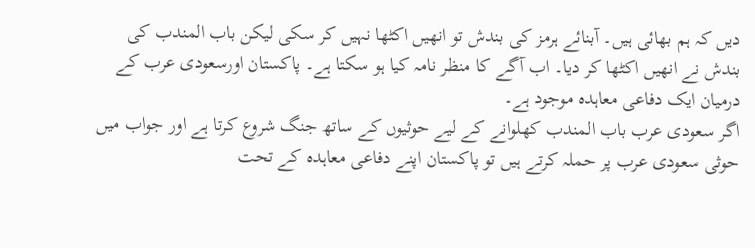دیں کہ ہم بھائی ہیں۔ آبنائے ہرمز کی بندش تو انھیں اکٹھا نہیں کر سکی لیکن باب المندب کی بندش نے انھیں اکٹھا کر دیا۔ اب آگے کا منظر نامہ کیا ہو سکتا ہے۔ پاکستان اورسعودی عرب کے درمیان ایک دفاعی معاہدہ موجود ہے۔
اگر سعودی عرب باب المندب کھلوانے کے لیے حوثیوں کے ساتھ جنگ شروع کرتا ہے اور جواب میں حوثی سعودی عرب پر حملہ کرتے ہیں تو پاکستان اپنے دفاعی معاہدہ کے تحت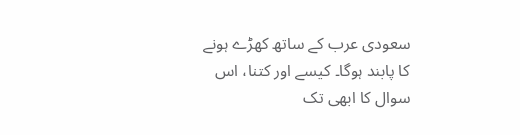سعودی عرب کے ساتھ کھڑے ہونے کا پابند ہوگا۔ کیسے اور کتنا، اس سوال کا ابھی تک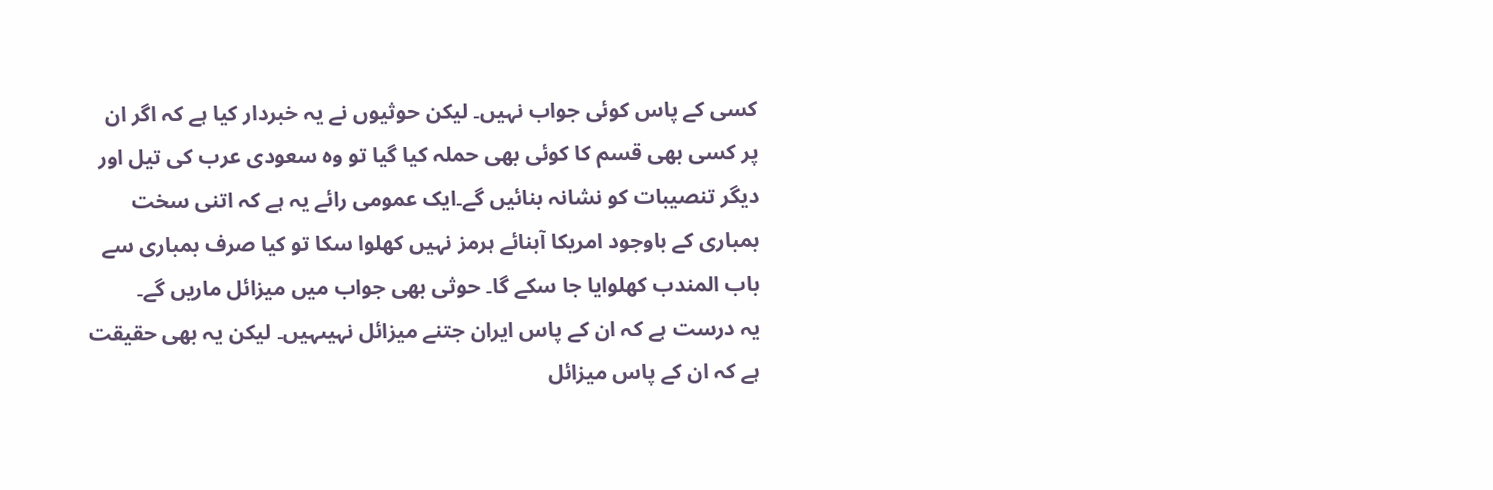کسی کے پاس کوئی جواب نہیں۔ لیکن حوثیوں نے یہ خبردار کیا ہے کہ اگر ان پر کسی بھی قسم کا کوئی بھی حملہ کیا گیا تو وہ سعودی عرب کی تیل اور دیگر تنصیبات کو نشانہ بنائیں گے۔ایک عمومی رائے یہ ہے کہ اتنی سخت بمباری کے باوجود امریکا آبنائے ہرمز نہیں کھلوا سکا تو کیا صرف بمباری سے باب المندب کھلوایا جا سکے گا۔ حوثی بھی جواب میں میزائل ماریں گے۔
یہ درست ہے کہ ان کے پاس ایران جتنے میزائل نہیںہیں۔ لیکن یہ بھی حقیقت ہے کہ ان کے پاس میزائل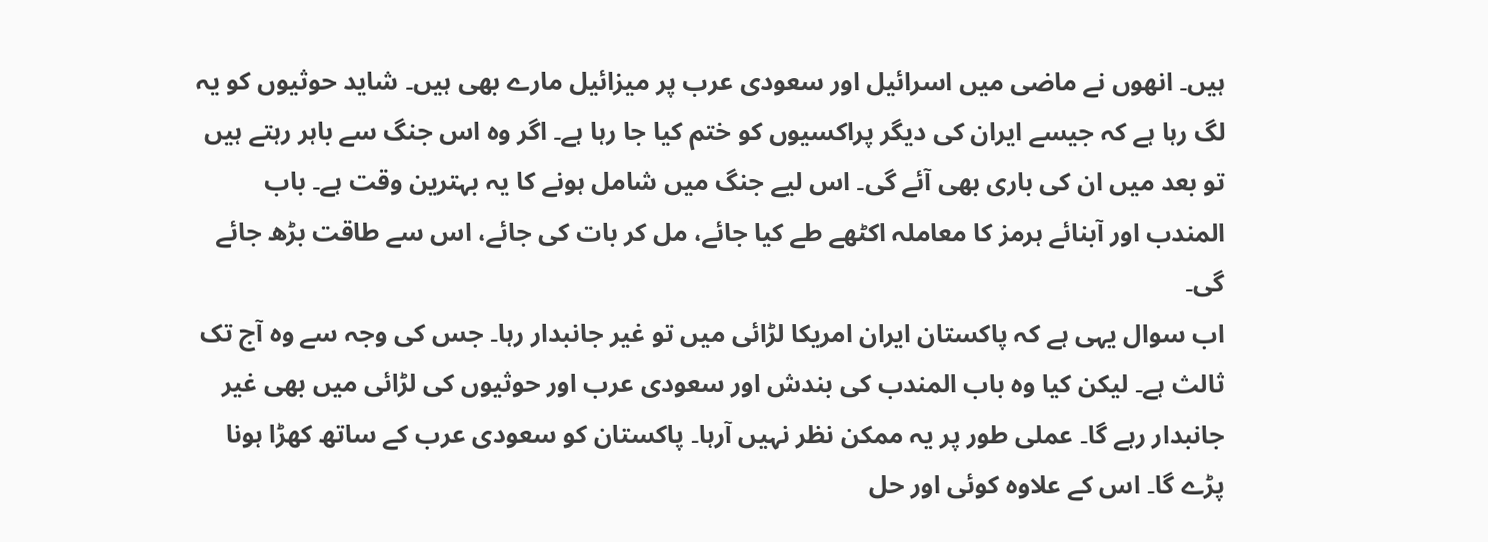ہیں۔ انھوں نے ماضی میں اسرائیل اور سعودی عرب پر میزائیل مارے بھی ہیں۔ شاید حوثیوں کو یہ لگ رہا ہے کہ جیسے ایران کی دیگر پراکسیوں کو ختم کیا جا رہا ہے۔ اگر وہ اس جنگ سے باہر رہتے ہیں تو بعد میں ان کی باری بھی آئے گی۔ اس لیے جنگ میں شامل ہونے کا یہ بہترین وقت ہے۔ باب المندب اور آبنائے ہرمز کا معاملہ اکٹھے طے کیا جائے، مل کر بات کی جائے، اس سے طاقت بڑھ جائے گی۔
اب سوال یہی ہے کہ پاکستان ایران امریکا لڑائی میں تو غیر جانبدار رہا۔ جس کی وجہ سے وہ آج تک ثالث ہے۔ لیکن کیا وہ باب المندب کی بندش اور سعودی عرب اور حوثیوں کی لڑائی میں بھی غیر جانبدار رہے گا۔ عملی طور پر یہ ممکن نظر نہیں آرہا۔ پاکستان کو سعودی عرب کے ساتھ کھڑا ہونا پڑے گا۔ اس کے علاوہ کوئی اور حل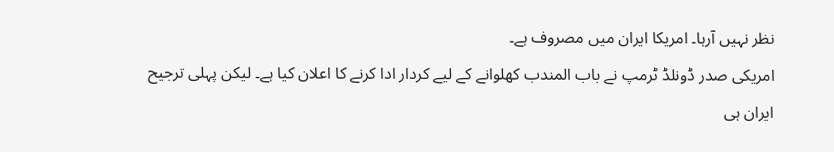نظر نہیں آرہا۔ امریکا ایران میں مصروف ہے۔
امریکی صدر ڈونلڈ ٹرمپ نے باب المندب کھلوانے کے لیے کردار ادا کرنے کا اعلان کیا ہے۔ لیکن پہلی ترجیح ایران ہی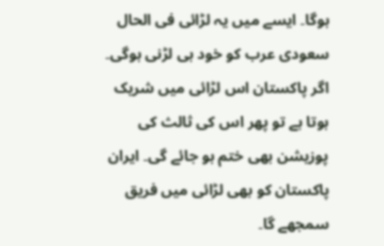ہوگا۔ ایسے میں یہ لڑائی فی الحال سعودی عرب کو خود ہی لڑنی ہوگی۔ اگر پاکستان اس لڑائی میں شریک ہوتا ہے تو پھر اس کی ثالث کی پوزیشن بھی ختم ہو جائے گی۔ ایران پاکستان کو بھی لڑائی میں فریق سمجھے گا۔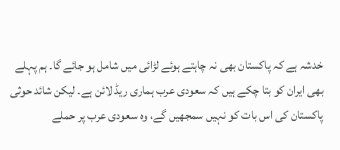خدشہ ہے کہ پاکستان بھی نہ چاہتے ہوئے لڑائی میں شامل ہو جائے گا۔ ہم پہلے بھی ایران کو بتا چکے ہیں کہ سعودی عرب ہماری ریڈ لائن ہے۔ لیکن شائد حوثی پاکستان کی اس بات کو نہیں سمجھیں گے، وہ سعودی عرب پر حملے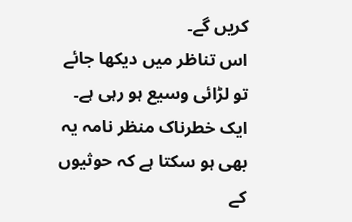کریں گے۔
اس تناظر میں دیکھا جائے تو لڑائی وسیع ہو رہی ہے۔ ایک خطرناک منظر نامہ یہ بھی ہو سکتا ہے کہ حوثیوں کے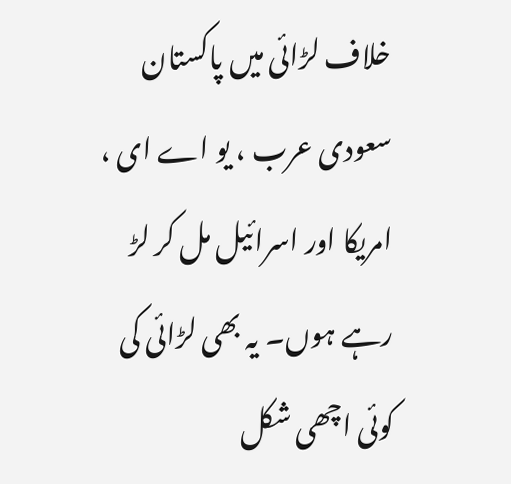خلاف لڑائی میں پاکستان سعودی عرب ، یو اے ای ، امریکا اور اسرائیل مل کر لڑ رہے ہوں۔ یہ بھی لڑائی کی کوئی اچھی شکل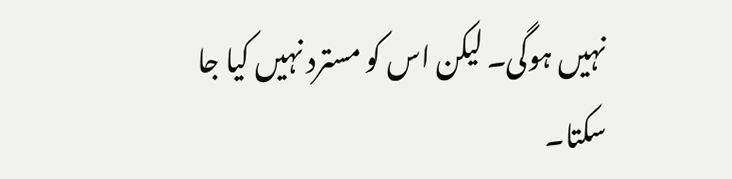نہیں ہوگی۔ لیکن اس کو مسترد نہیں کیا جا سکتا۔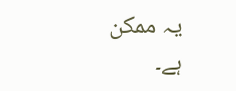یہ ممکن ہے۔